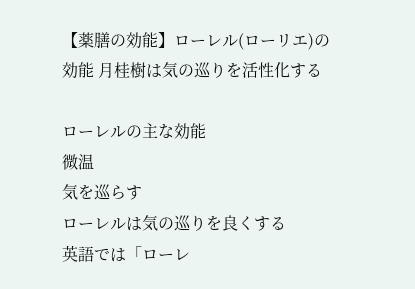【薬膳の効能】ローレル(ローリエ)の効能 月桂樹は気の巡りを活性化する

ローレルの主な効能
微温
気を巡らす
ローレルは気の巡りを良くする
英語では「ローレ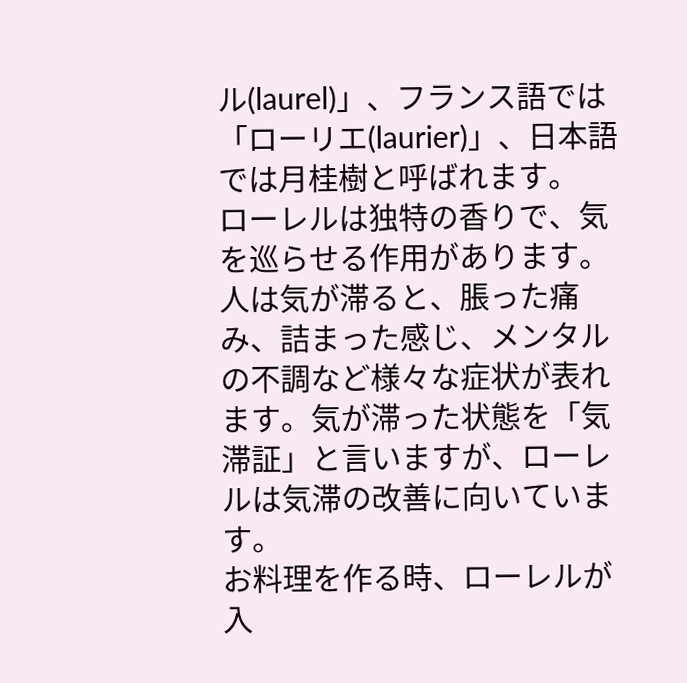ル(laurel)」、フランス語では「ローリエ(laurier)」、日本語では月桂樹と呼ばれます。
ローレルは独特の香りで、気を巡らせる作用があります。
人は気が滞ると、脹った痛み、詰まった感じ、メンタルの不調など様々な症状が表れます。気が滞った状態を「気滞証」と言いますが、ローレルは気滞の改善に向いています。
お料理を作る時、ローレルが入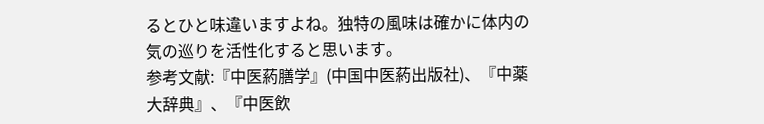るとひと味違いますよね。独特の風味は確かに体内の気の巡りを活性化すると思います。
参考文献:『中医葯膳学』(中国中医葯出版社)、『中薬大辞典』、『中医飲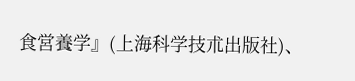食営養学』(上海科学技朮出版社)、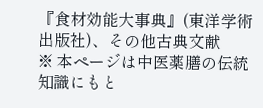『食材効能大事典』(東洋学術出版社)、その他古典文献
※ 本ページは中医薬膳の伝統知識にもと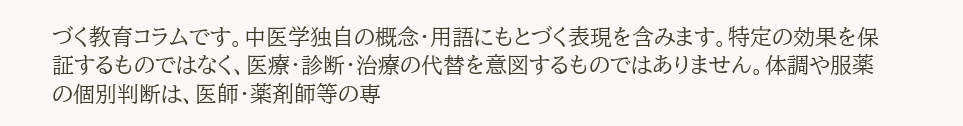づく教育コラムです。中医学独自の概念・用語にもとづく表現を含みます。特定の効果を保証するものではなく、医療・診断・治療の代替を意図するものではありません。体調や服薬の個別判断は、医師・薬剤師等の専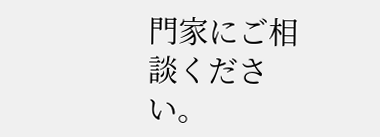門家にご相談ください。